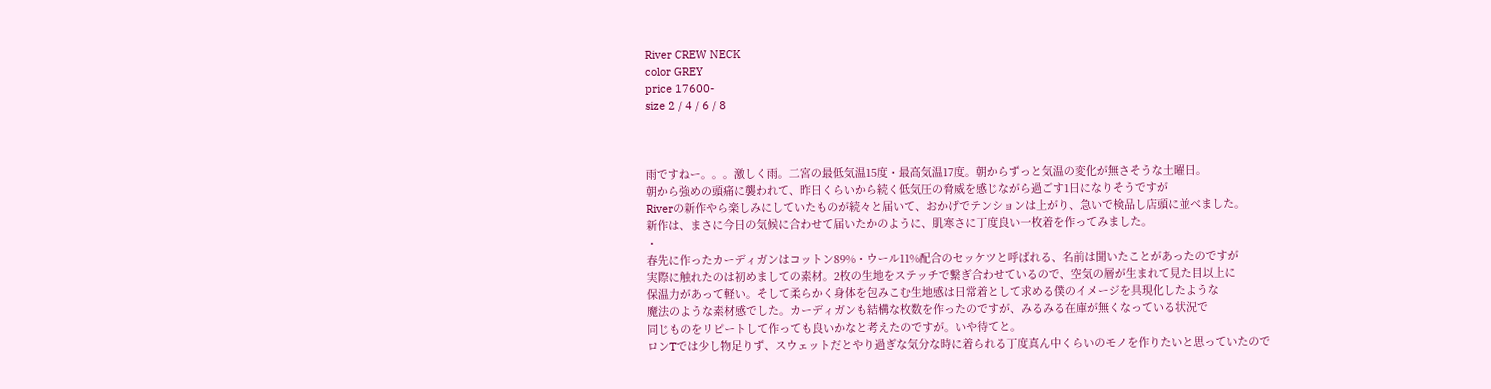River CREW NECK
color GREY
price 17600-
size 2 / 4 / 6 / 8



雨ですねー。。。激しく雨。二宮の最低気温15度・最高気温17度。朝からずっと気温の変化が無さそうな土曜日。
朝から強めの頭痛に襲われて、昨日くらいから続く低気圧の脅威を感じながら過ごす1日になりそうですが
Riverの新作やら楽しみにしていたものが続々と届いて、おかげでテンションは上がり、急いで検品し店頭に並べました。
新作は、まさに今日の気候に合わせて届いたかのように、肌寒さに丁度良い一枚着を作ってみました。
・
春先に作ったカーディガンはコットン89%・ウール11%配合のセッケツと呼ばれる、名前は聞いたことがあったのですが
実際に触れたのは初めましての素材。2枚の生地をステッチで繋ぎ合わせているので、空気の層が生まれて見た目以上に
保温力があって軽い。そして柔らかく身体を包みこむ生地感は日常着として求める僕のイメージを具現化したような
魔法のような素材感でした。カーディガンも結構な枚数を作ったのですが、みるみる在庫が無くなっている状況で
同じものをリピートして作っても良いかなと考えたのですが。いや待てと。
ロンTでは少し物足りず、スウェットだとやり過ぎな気分な時に着られる丁度真ん中くらいのモノを作りたいと思っていたので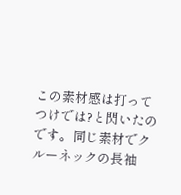この素材感は打ってつけでは?と閃いたのです。同じ素材でクルーネックの長袖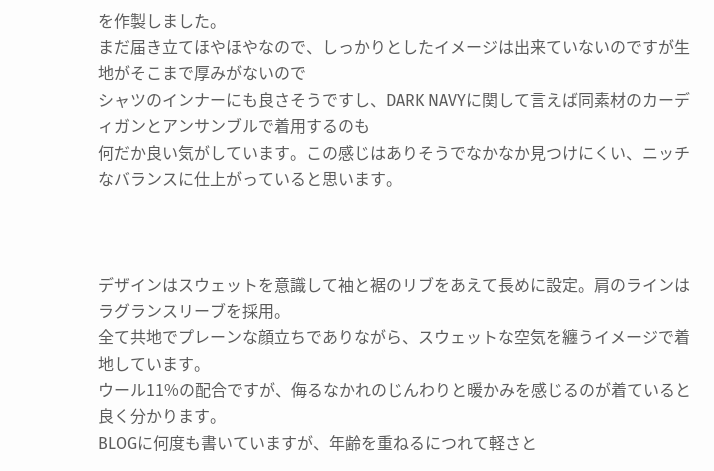を作製しました。
まだ届き立てほやほやなので、しっかりとしたイメージは出来ていないのですが生地がそこまで厚みがないので
シャツのインナーにも良さそうですし、DARK NAVYに関して言えば同素材のカーディガンとアンサンブルで着用するのも
何だか良い気がしています。この感じはありそうでなかなか見つけにくい、ニッチなバランスに仕上がっていると思います。



デザインはスウェットを意識して袖と裾のリブをあえて長めに設定。肩のラインはラグランスリーブを採用。
全て共地でプレーンな顔立ちでありながら、スウェットな空気を纏うイメージで着地しています。
ウール11%の配合ですが、侮るなかれのじんわりと暖かみを感じるのが着ていると良く分かります。
BLOGに何度も書いていますが、年齢を重ねるにつれて軽さと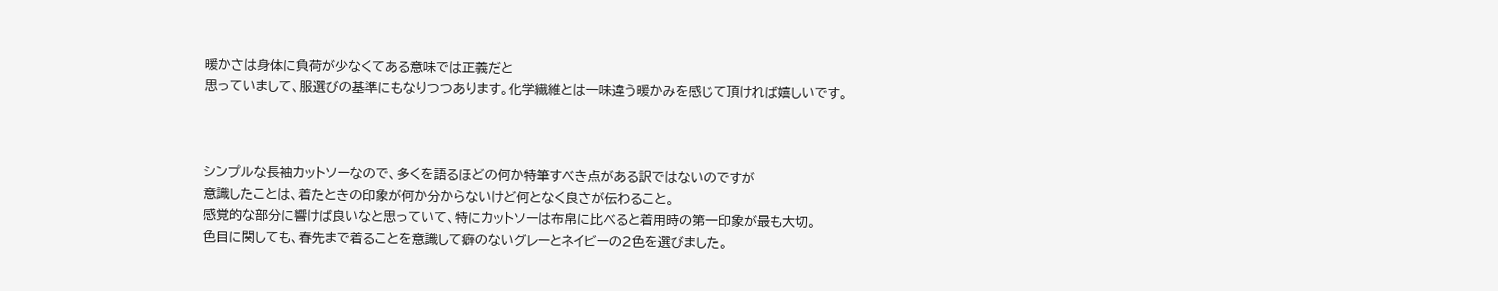暖かさは身体に負荷が少なくてある意味では正義だと
思っていまして、服選びの基準にもなりつつあります。化学繊維とは一味違う暖かみを感じて頂ければ嬉しいです。



シンプルな長袖カットソーなので、多くを語るほどの何か特筆すべき点がある訳ではないのですが
意識したことは、着たときの印象が何か分からないけど何となく良さが伝わること。
感覚的な部分に響けば良いなと思っていて、特にカットソーは布帛に比べると着用時の第一印象が最も大切。
色目に関しても、春先まで着ることを意識して癖のないグレーとネイビーの2色を選びました。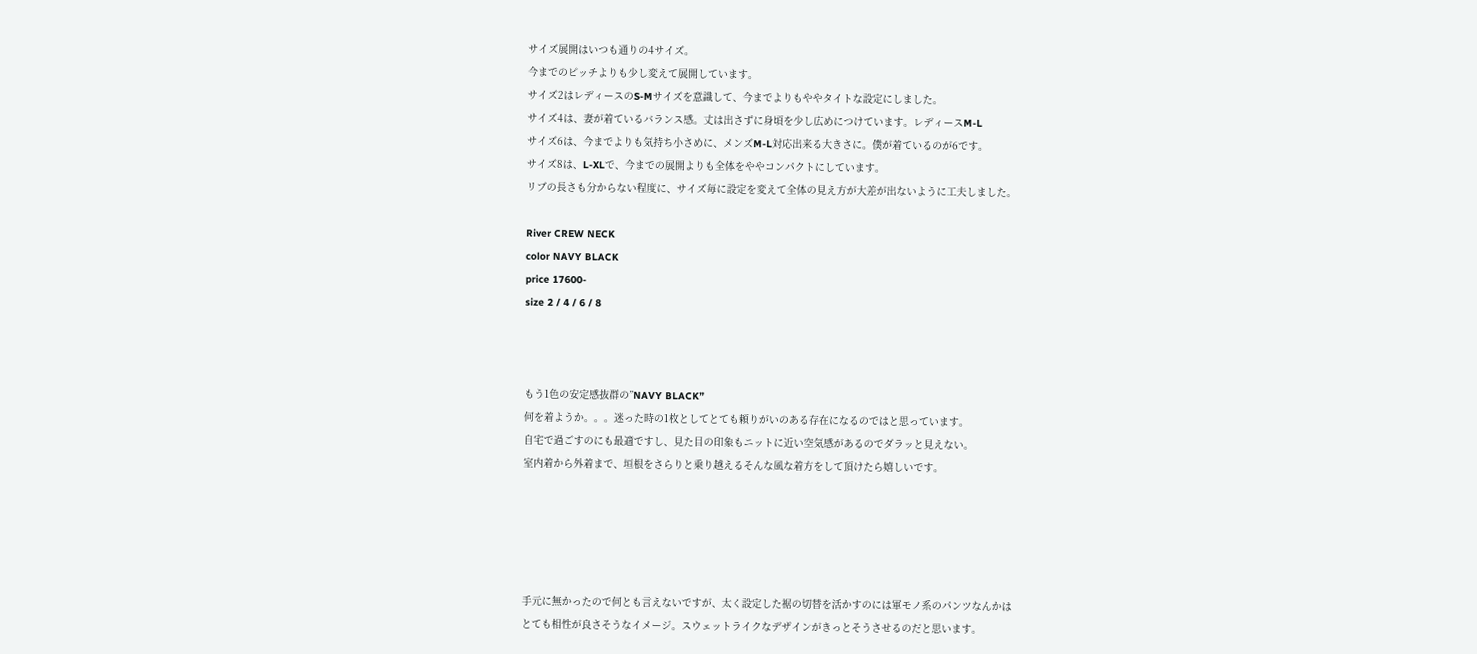サイズ展開はいつも通りの4サイズ。
今までのピッチよりも少し変えて展開しています。
サイズ2はレディースのS-Mサイズを意識して、今までよりもややタイトな設定にしました。
サイズ4は、妻が着ているバランス感。丈は出さずに身頃を少し広めにつけています。レディースM-L
サイズ6は、今までよりも気持ち小さめに、メンズM-L対応出来る大きさに。僕が着ているのが6です。
サイズ8は、L-XLで、今までの展開よりも全体をややコンパクトにしています。
リブの長さも分からない程度に、サイズ毎に設定を変えて全体の見え方が大差が出ないように工夫しました。

River CREW NECK
color NAVY BLACK
price 17600-
size 2 / 4 / 6 / 8



もう1色の安定感抜群の”NAVY BLACK”
何を着ようか。。。迷った時の1枚としてとても頼りがいのある存在になるのではと思っています。
自宅で過ごすのにも最適ですし、見た目の印象もニットに近い空気感があるのでダラッと見えない。
室内着から外着まで、垣根をさらりと乗り越えるそんな風な着方をして頂けたら嬉しいです。





手元に無かったので何とも言えないですが、太く設定した裾の切替を活かすのには軍モノ系のパンツなんかは
とても相性が良さそうなイメージ。スウェットライクなデザインがきっとそうさせるのだと思います。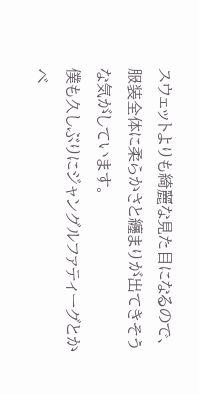スウェットよりも綺麗な見た目になるので、服装全体に柔らかさと纏まりが出てきそうな気がしています。
僕も久しぶりにジャングルファティーグとかベ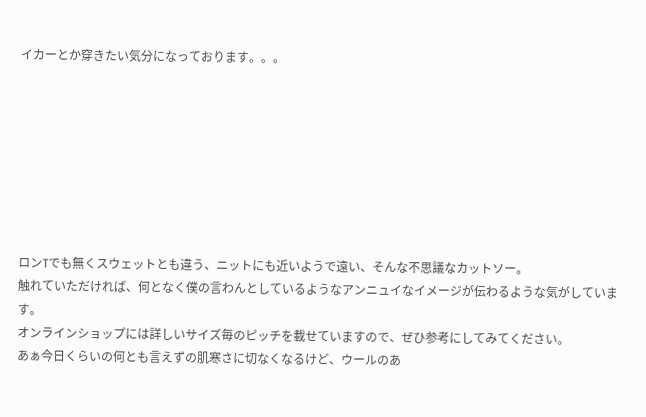イカーとか穿きたい気分になっております。。。








ロンTでも無くスウェットとも違う、ニットにも近いようで遠い、そんな不思議なカットソー。
触れていただければ、何となく僕の言わんとしているようなアンニュイなイメージが伝わるような気がしています。
オンラインショップには詳しいサイズ毎のピッチを載せていますので、ぜひ参考にしてみてください。
あぁ今日くらいの何とも言えずの肌寒さに切なくなるけど、ウールのあ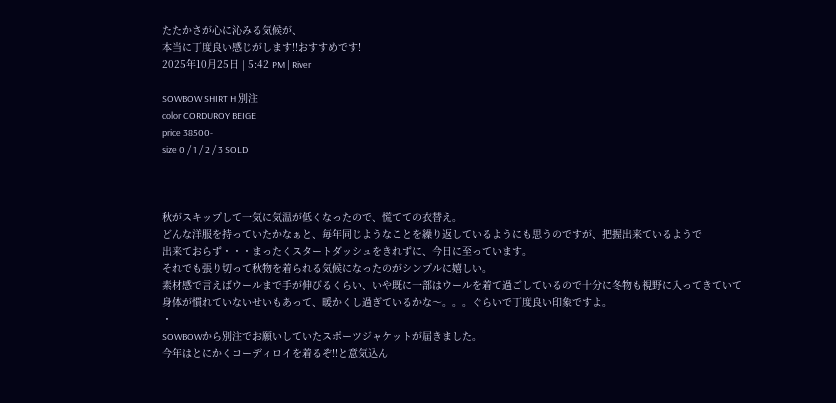たたかさが心に沁みる気候が、
本当に丁度良い感じがします!!おすすめです!
2025年10月25日 | 5:42 PM | River

SOWBOW SHIRT H 別注
color CORDUROY BEIGE
price 38500-
size 0 / 1 / 2 / 3 SOLD



秋がスキップして一気に気温が低くなったので、慌てての衣替え。
どんな洋服を持っていたかなぁと、毎年同じようなことを繰り返しているようにも思うのですが、把握出来ているようで
出来ておらず・・・まったくスタートダッシュをきれずに、今日に至っています。
それでも張り切って秋物を着られる気候になったのがシンプルに嬉しい。
素材感で言えばウールまで手が伸びるくらい、いや既に一部はウールを着て過ごしているので十分に冬物も視野に入ってきていて
身体が慣れていないせいもあって、暖かくし過ぎているかな〜。。。ぐらいで丁度良い印象ですよ。
・
SOWBOWから別注でお願いしていたスポーツジャケットが届きました。
今年はとにかくコーディロイを着るぞ!!と意気込ん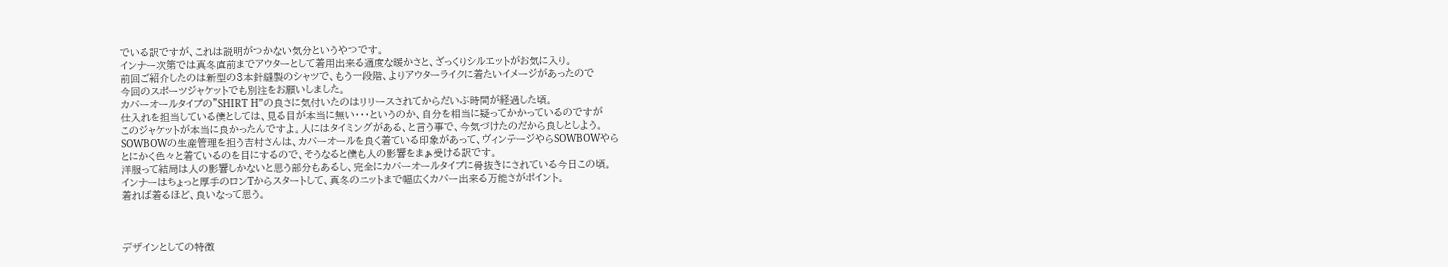でいる訳ですが、これは説明がつかない気分というやつです。
インナー次第では真冬直前までアウターとして着用出来る適度な暖かさと、ざっくりシルエットがお気に入り。
前回ご紹介したのは新型の3本針縫製のシャツで、もう一段階、よりアウターライクに着たいイメージがあったので
今回のスポーツジャケットでも別注をお願いしました。
カバーオールタイプの”SHIRT H”の良さに気付いたのはリリースされてからだいぶ時間が経過した頃。
仕入れを担当している僕としては、見る目が本当に無い・・・というのか、自分を相当に疑ってかかっているのですが
このジャケットが本当に良かったんですよ。人にはタイミングがある、と言う事で、今気づけたのだから良しとしよう。
SOWBOWの生産管理を担う吉村さんは、カバーオールを良く着ている印象があって、ヴィンテージやらSOWBOWやら
とにかく色々と着ているのを目にするので、そうなると僕も人の影響をまぁ受ける訳です。
洋服って結局は人の影響しかないと思う部分もあるし、完全にカバーオールタイプに骨抜きにされている今日この頃。
インナーはちょっと厚手のロンTからスタートして、真冬のニットまで幅広くカバー出来る万能さがポイント。
着れば着るほど、良いなって思う。



デザインとしての特徴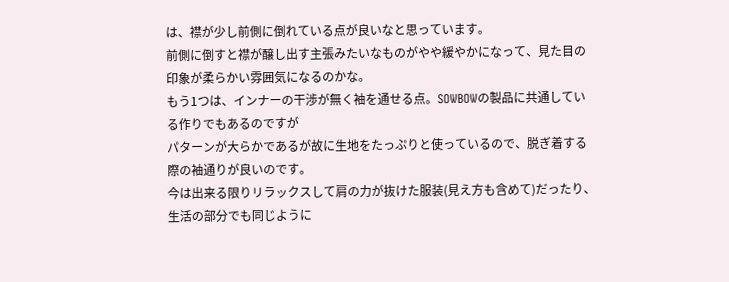は、襟が少し前側に倒れている点が良いなと思っています。
前側に倒すと襟が醸し出す主張みたいなものがやや緩やかになって、見た目の印象が柔らかい雰囲気になるのかな。
もう1つは、インナーの干渉が無く袖を通せる点。SOWBOWの製品に共通している作りでもあるのですが
パターンが大らかであるが故に生地をたっぷりと使っているので、脱ぎ着する際の袖通りが良いのです。
今は出来る限りリラックスして肩の力が抜けた服装(見え方も含めて)だったり、生活の部分でも同じように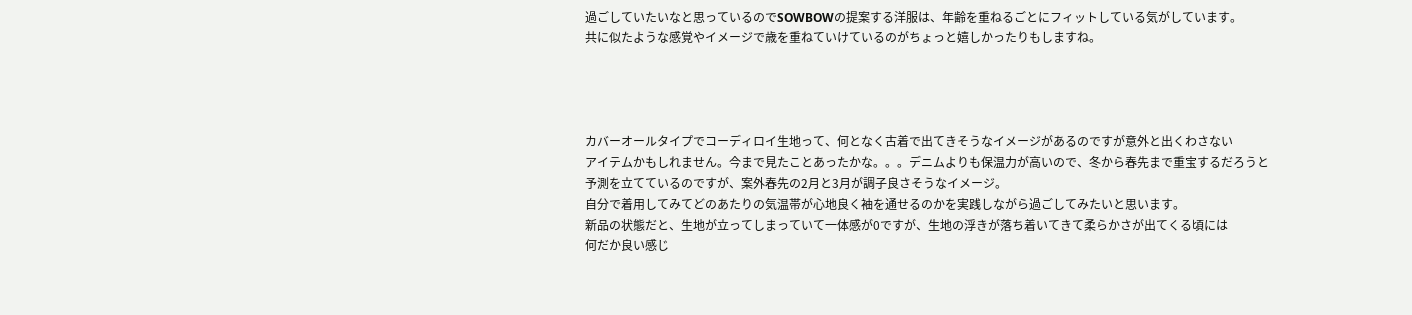過ごしていたいなと思っているのでSOWBOWの提案する洋服は、年齢を重ねるごとにフィットしている気がしています。
共に似たような感覚やイメージで歳を重ねていけているのがちょっと嬉しかったりもしますね。




カバーオールタイプでコーディロイ生地って、何となく古着で出てきそうなイメージがあるのですが意外と出くわさない
アイテムかもしれません。今まで見たことあったかな。。。デニムよりも保温力が高いので、冬から春先まで重宝するだろうと
予測を立てているのですが、案外春先の2月と3月が調子良さそうなイメージ。
自分で着用してみてどのあたりの気温帯が心地良く袖を通せるのかを実践しながら過ごしてみたいと思います。
新品の状態だと、生地が立ってしまっていて一体感が0ですが、生地の浮きが落ち着いてきて柔らかさが出てくる頃には
何だか良い感じ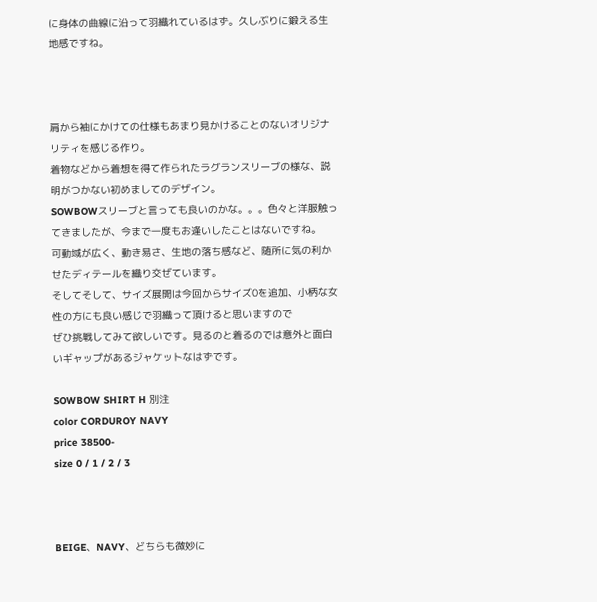に身体の曲線に沿って羽織れているはず。久しぶりに鍛える生地感ですね。



肩から袖にかけての仕様もあまり見かけることのないオリジナリティを感じる作り。
着物などから着想を得て作られたラグランスリーブの様な、説明がつかない初めましてのデザイン。
SOWBOWスリーブと言っても良いのかな。。。色々と洋服触ってきましたが、今まで一度もお逢いしたことはないですね。
可動域が広く、動き易さ、生地の落ち感など、随所に気の利かせたディテールを織り交ぜています。
そしてそして、サイズ展開は今回からサイズ0を追加、小柄な女性の方にも良い感じで羽織って頂けると思いますので
ぜひ挑戦してみて欲しいです。見るのと着るのでは意外と面白いギャップがあるジャケットなはずです。

SOWBOW SHIRT H 別注
color CORDUROY NAVY
price 38500-
size 0 / 1 / 2 / 3



BEIGE、NAVY、どちらも微妙に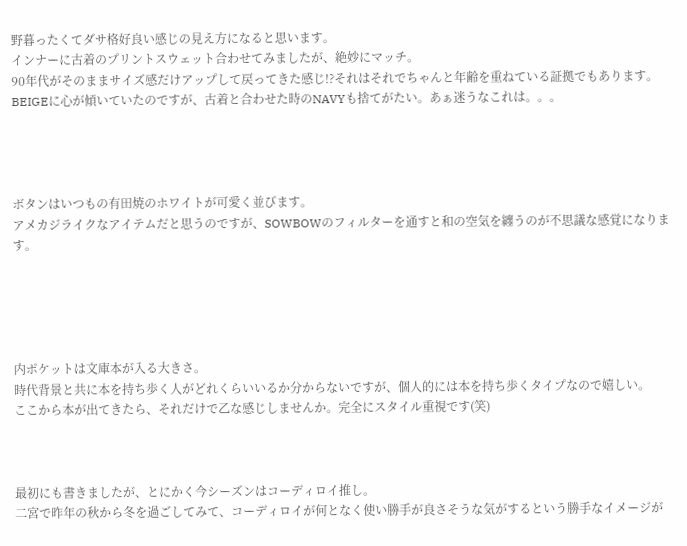野暮ったくてダサ格好良い感じの見え方になると思います。
インナーに古着のプリントスウェット合わせてみましたが、絶妙にマッチ。
90年代がそのままサイズ感だけアップして戻ってきた感じ!?それはそれでちゃんと年齢を重ねている証拠でもあります。
BEIGEに心が傾いていたのですが、古着と合わせた時のNAVYも捨てがたい。あぁ迷うなこれは。。。




ボタンはいつもの有田焼のホワイトが可愛く並びます。
アメカジライクなアイテムだと思うのですが、SOWBOWのフィルターを通すと和の空気を纏うのが不思議な感覚になります。





内ポケットは文庫本が入る大きさ。
時代背景と共に本を持ち歩く人がどれくらいいるか分からないですが、個人的には本を持ち歩くタイプなので嬉しい。
ここから本が出てきたら、それだけで乙な感じしませんか。完全にスタイル重視です(笑)



最初にも書きましたが、とにかく今シーズンはコーディロイ推し。
二宮で昨年の秋から冬を過ごしてみて、コーディロイが何となく使い勝手が良さそうな気がするという勝手なイメージが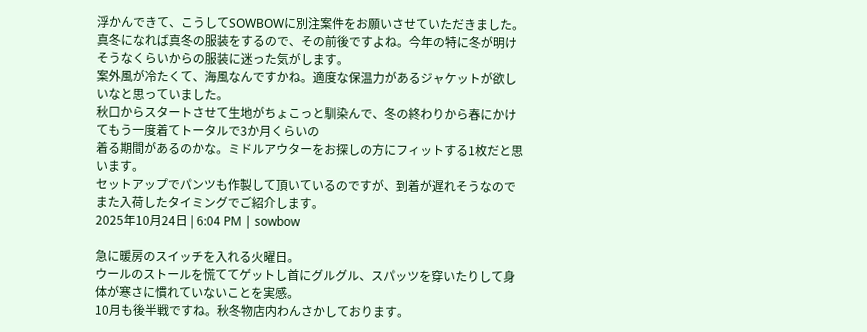浮かんできて、こうしてSOWBOWに別注案件をお願いさせていただきました。
真冬になれば真冬の服装をするので、その前後ですよね。今年の特に冬が明けそうなくらいからの服装に迷った気がします。
案外風が冷たくて、海風なんですかね。適度な保温力があるジャケットが欲しいなと思っていました。
秋口からスタートさせて生地がちょこっと馴染んで、冬の終わりから春にかけてもう一度着てトータルで3か月くらいの
着る期間があるのかな。ミドルアウターをお探しの方にフィットする1枚だと思います。
セットアップでパンツも作製して頂いているのですが、到着が遅れそうなのでまた入荷したタイミングでご紹介します。
2025年10月24日 | 6:04 PM | sowbow

急に暖房のスイッチを入れる火曜日。
ウールのストールを慌ててゲットし首にグルグル、スパッツを穿いたりして身体が寒さに慣れていないことを実感。
10月も後半戦ですね。秋冬物店内わんさかしております。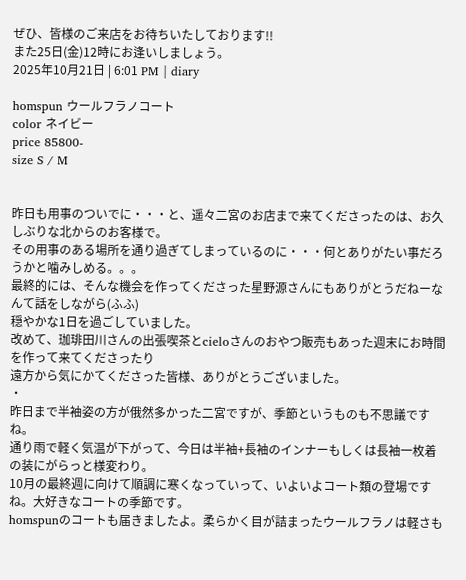ぜひ、皆様のご来店をお待ちいたしております!!
また25日(金)12時にお逢いしましょう。
2025年10月21日 | 6:01 PM | diary

homspun ウールフラノコート
color ネイビー
price 85800-
size S / M


昨日も用事のついでに・・・と、遥々二宮のお店まで来てくださったのは、お久しぶりな北からのお客様で。
その用事のある場所を通り過ぎてしまっているのに・・・何とありがたい事だろうかと噛みしめる。。。
最終的には、そんな機会を作ってくださった星野源さんにもありがとうだねーなんて話をしながら(ふふ)
穏やかな1日を過ごしていました。
改めて、珈琲田川さんの出張喫茶とcieloさんのおやつ販売もあった週末にお時間を作って来てくださったり
遠方から気にかてくださった皆様、ありがとうございました。
・
昨日まで半袖姿の方が俄然多かった二宮ですが、季節というものも不思議ですね。
通り雨で軽く気温が下がって、今日は半袖+長袖のインナーもしくは長袖一枚着の装にがらっと様変わり。
10月の最終週に向けて順調に寒くなっていって、いよいよコート類の登場ですね。大好きなコートの季節です。
homspunのコートも届きましたよ。柔らかく目が詰まったウールフラノは軽さも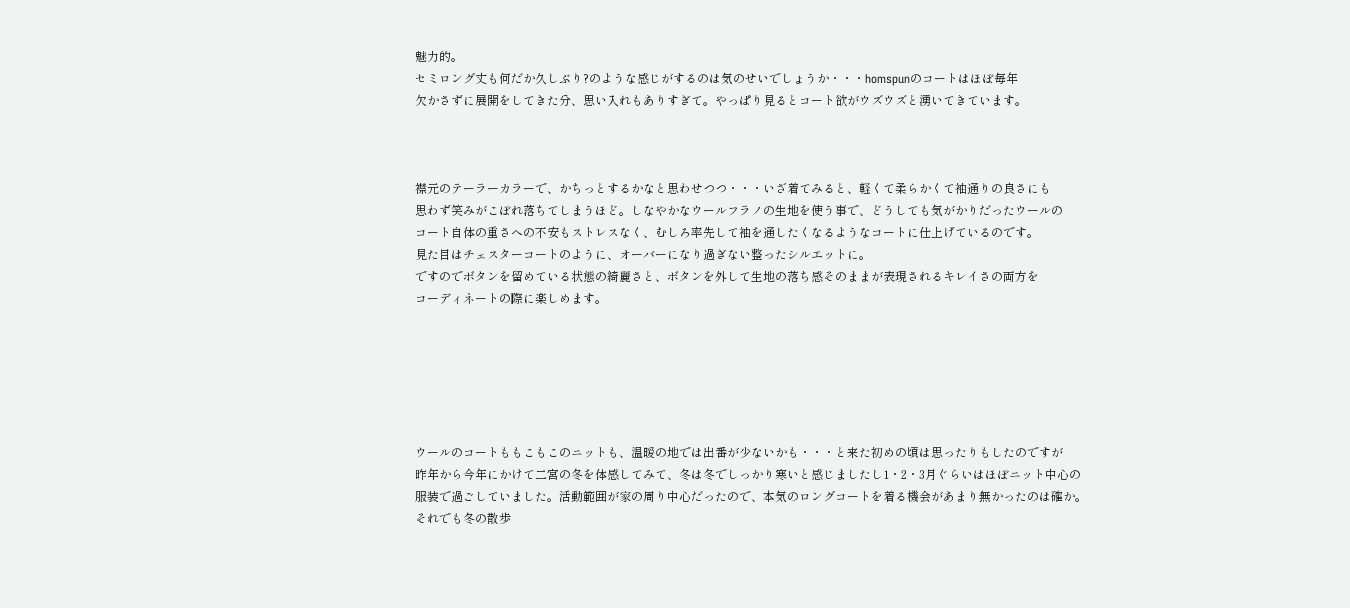魅力的。
セミロング丈も何だか久しぶり?のような感じがするのは気のせいでしょうか・・・homspunのコートはほぼ毎年
欠かさずに展開をしてきた分、思い入れもありすぎて。やっぱり見るとコート欲がウズウズと湧いてきています。



襟元のテーラーカラーで、かちっとするかなと思わせつつ・・・いざ着てみると、軽くて柔らかくて袖通りの良さにも
思わず笑みがこぼれ落ちてしまうほど。しなやかなウールフラノの生地を使う事で、どうしても気がかりだったウールの
コート自体の重さへの不安もストレスなく、むしろ率先して袖を通したくなるようなコートに仕上げているのです。
見た目はチェスターコートのように、オーバーになり過ぎない整ったシルエットに。
ですのでボタンを留めている状態の綺麗さと、ボタンを外して生地の落ち感そのままが表現されるキレイさの両方を
コーディネートの際に楽しめます。






ウールのコートももこもこのニットも、温暖の地では出番が少ないかも・・・と来た初めの頃は思ったりもしたのですが
昨年から今年にかけて二宮の冬を体感してみて、冬は冬でしっかり寒いと感じましたし1・2・3月ぐらいはほぼニット中心の
服装で過ごしていました。活動範囲が家の周り中心だったので、本気のロングコートを着る機会があまり無かったのは確か。
それでも冬の散歩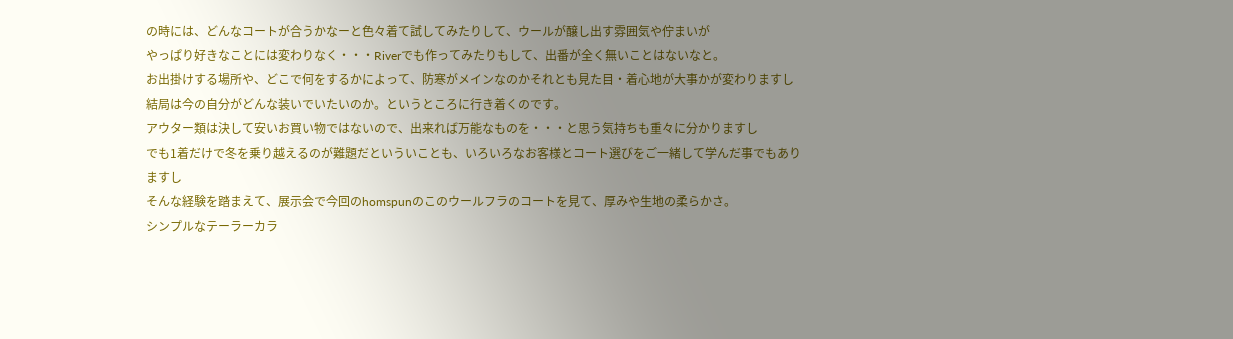の時には、どんなコートが合うかなーと色々着て試してみたりして、ウールが醸し出す雰囲気や佇まいが
やっぱり好きなことには変わりなく・・・Riverでも作ってみたりもして、出番が全く無いことはないなと。
お出掛けする場所や、どこで何をするかによって、防寒がメインなのかそれとも見た目・着心地が大事かが変わりますし
結局は今の自分がどんな装いでいたいのか。というところに行き着くのです。
アウター類は決して安いお買い物ではないので、出来れば万能なものを・・・と思う気持ちも重々に分かりますし
でも1着だけで冬を乗り越えるのが難題だといういことも、いろいろなお客様とコート選びをご一緒して学んだ事でもありますし
そんな経験を踏まえて、展示会で今回のhomspunのこのウールフラのコートを見て、厚みや生地の柔らかさ。
シンプルなテーラーカラ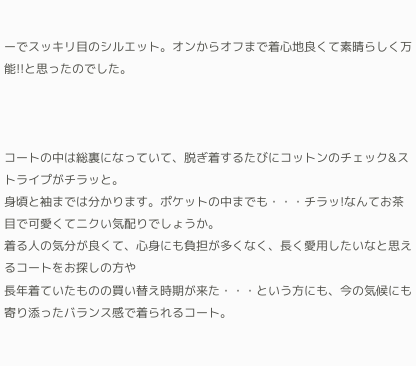ーでスッキリ目のシルエット。オンからオフまで着心地良くて素晴らしく万能!!と思ったのでした。



コートの中は総裏になっていて、脱ぎ着するたびにコットンのチェック&ストライプがチラッと。
身頃と袖までは分かります。ポケットの中までも・・・チラッ!なんてお茶目で可愛くてニクい気配りでしょうか。
着る人の気分が良くて、心身にも負担が多くなく、長く愛用したいなと思えるコートをお探しの方や
長年着ていたものの買い替え時期が来た・・・という方にも、今の気候にも寄り添ったバランス感で着られるコート。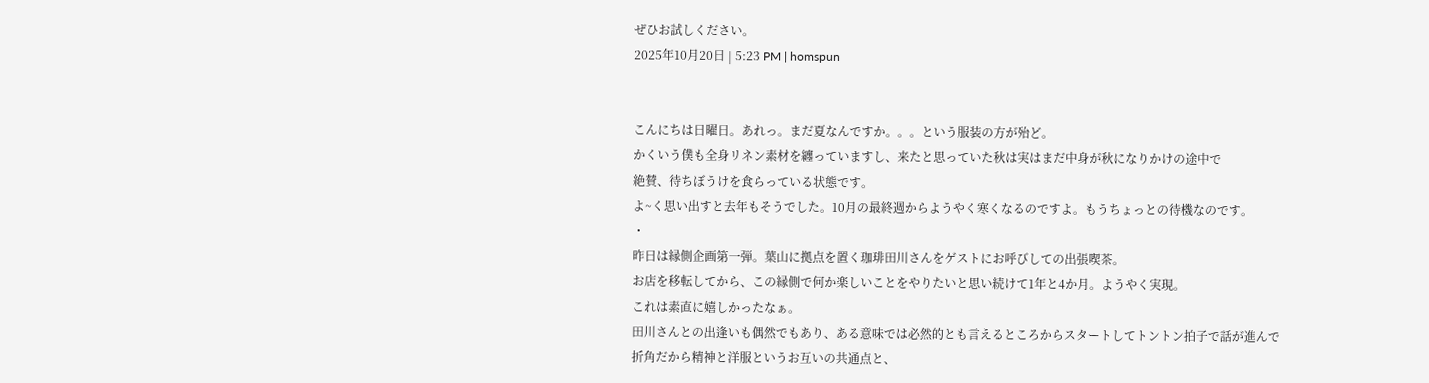ぜひお試しください。
2025年10月20日 | 5:23 PM | homspun


こんにちは日曜日。あれっ。まだ夏なんですか。。。という服装の方が殆ど。
かくいう僕も全身リネン素材を纏っていますし、来たと思っていた秋は実はまだ中身が秋になりかけの途中で
絶賛、待ちぼうけを食らっている状態です。
よ~く思い出すと去年もそうでした。10月の最終週からようやく寒くなるのですよ。もうちょっとの待機なのです。
・
昨日は縁側企画第一弾。葉山に拠点を置く珈琲田川さんをゲストにお呼びしての出張喫茶。
お店を移転してから、この縁側で何か楽しいことをやりたいと思い続けて1年と4か月。ようやく実現。
これは素直に嬉しかったなぁ。
田川さんとの出逢いも偶然でもあり、ある意味では必然的とも言えるところからスタートしてトントン拍子で話が進んで
折角だから精神と洋服というお互いの共通点と、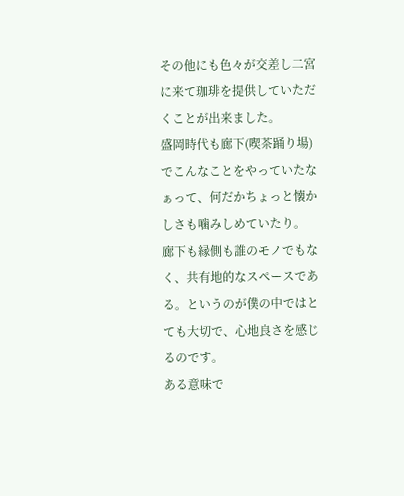その他にも色々が交差し二宮に来て珈琲を提供していただくことが出来ました。
盛岡時代も廊下(喫茶踊り場)でこんなことをやっていたなぁって、何だかちょっと懐かしさも噛みしめていたり。
廊下も縁側も誰のモノでもなく、共有地的なスペースである。というのが僕の中ではとても大切で、心地良さを感じるのです。
ある意味で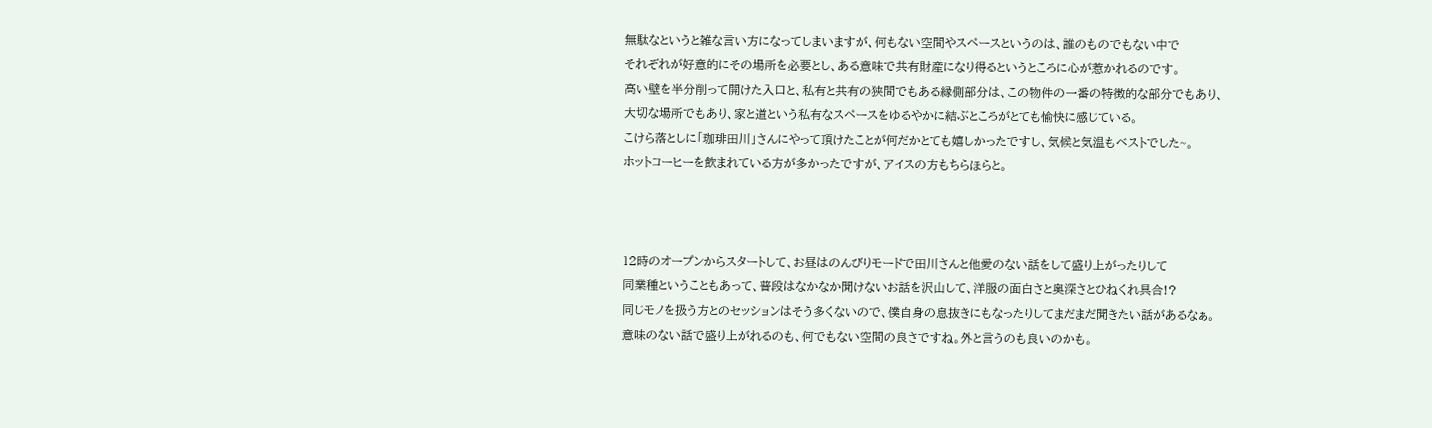無駄なというと雑な言い方になってしまいますが、何もない空間やスペースというのは、誰のものでもない中で
それぞれが好意的にその場所を必要とし、ある意味で共有財産になり得るというところに心が惹かれるのです。
高い壁を半分削って開けた入口と、私有と共有の狭間でもある縁側部分は、この物件の一番の特徴的な部分でもあり、
大切な場所でもあり、家と道という私有なスペースをゆるやかに結ぶところがとても愉快に感じている。
こけら落としに「珈琲田川」さんにやって頂けたことが何だかとても嬉しかったですし、気候と気温もベストでした~。
ホットコーヒーを飲まれている方が多かったですが、アイスの方もちらほらと。



12時のオープンからスタートして、お昼はのんびりモードで田川さんと他愛のない話をして盛り上がったりして
同業種ということもあって、普段はなかなか聞けないお話を沢山して、洋服の面白さと奥深さとひねくれ具合!?
同じモノを扱う方とのセッションはそう多くないので、僕自身の息抜きにもなったりしてまだまだ聞きたい話があるなぁ。
意味のない話で盛り上がれるのも、何でもない空間の良さですね。外と言うのも良いのかも。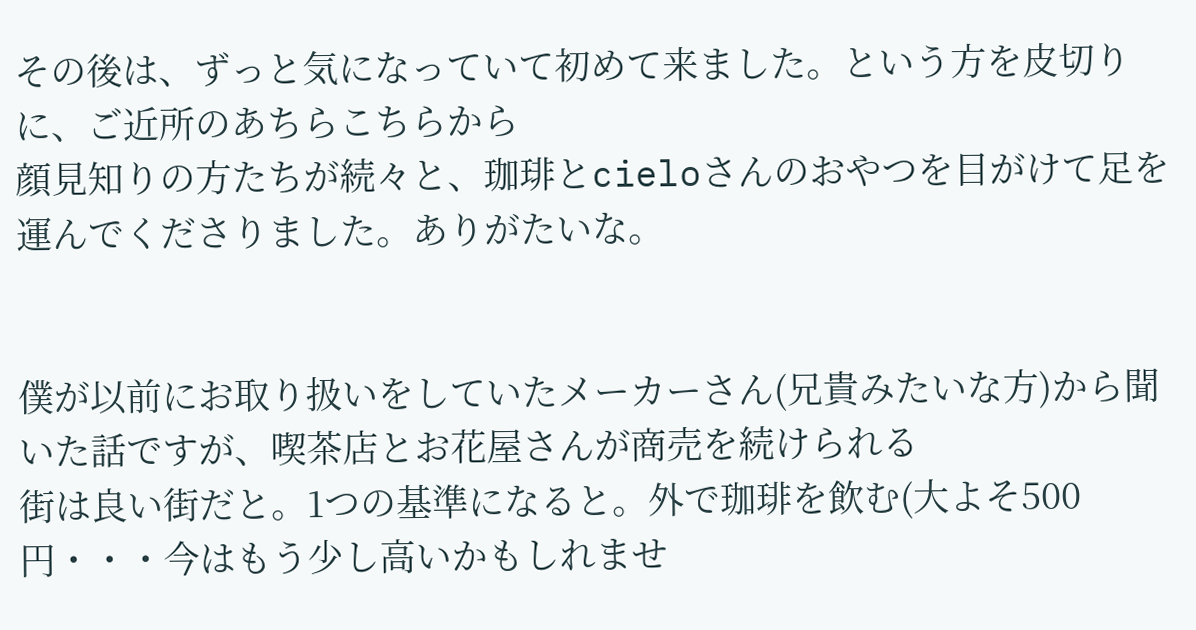その後は、ずっと気になっていて初めて来ました。という方を皮切りに、ご近所のあちらこちらから
顔見知りの方たちが続々と、珈琲とcieloさんのおやつを目がけて足を運んでくださりました。ありがたいな。


僕が以前にお取り扱いをしていたメーカーさん(兄貴みたいな方)から聞いた話ですが、喫茶店とお花屋さんが商売を続けられる
街は良い街だと。1つの基準になると。外で珈琲を飲む(大よそ500円・・・今はもう少し高いかもしれませ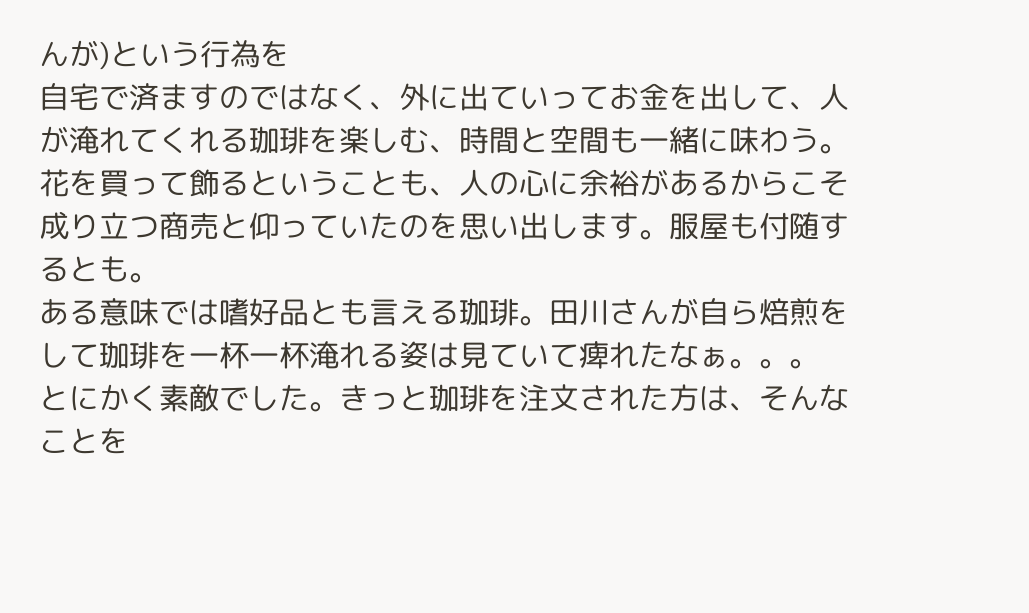んが)という行為を
自宅で済ますのではなく、外に出ていってお金を出して、人が淹れてくれる珈琲を楽しむ、時間と空間も一緒に味わう。
花を買って飾るということも、人の心に余裕があるからこそ成り立つ商売と仰っていたのを思い出します。服屋も付随するとも。
ある意味では嗜好品とも言える珈琲。田川さんが自ら焙煎をして珈琲を一杯一杯淹れる姿は見ていて痺れたなぁ。。。
とにかく素敵でした。きっと珈琲を注文された方は、そんなことを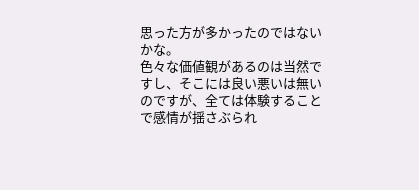思った方が多かったのではないかな。
色々な価値観があるのは当然ですし、そこには良い悪いは無いのですが、全ては体験することで感情が揺さぶられ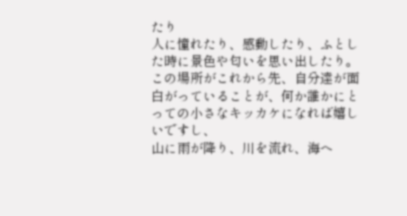たり
人に憧れたり、感動したり、ふとした時に景色や匂いを思い出したり。
この場所がこれから先、自分達が面白がっていることが、何か誰かにとっての小さなキッカケになれば嬉しいですし、
山に雨が降り、川を流れ、海へ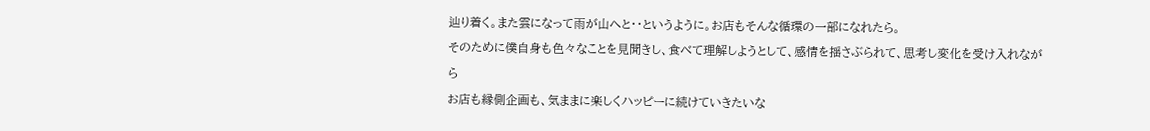辿り着く。また雲になって雨が山へと・・というように。お店もそんな循環の一部になれたら。
そのために僕自身も色々なことを見聞きし、食べて理解しようとして、感情を揺さぶられて、思考し変化を受け入れながら
お店も縁側企画も、気ままに楽しくハッピーに続けていきたいな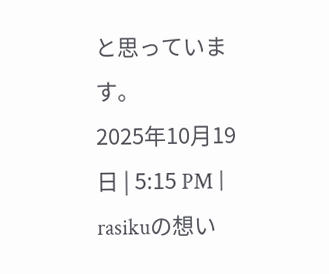と思っています。
2025年10月19日 | 5:15 PM | rasikuの想い